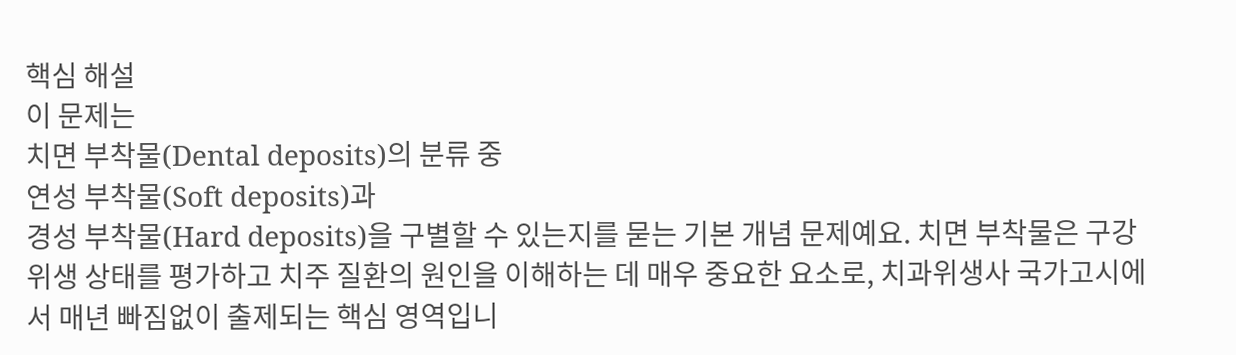핵심 해설
이 문제는
치면 부착물(Dental deposits)의 분류 중
연성 부착물(Soft deposits)과
경성 부착물(Hard deposits)을 구별할 수 있는지를 묻는 기본 개념 문제예요. 치면 부착물은 구강 위생 상태를 평가하고 치주 질환의 원인을 이해하는 데 매우 중요한 요소로, 치과위생사 국가고시에서 매년 빠짐없이 출제되는 핵심 영역입니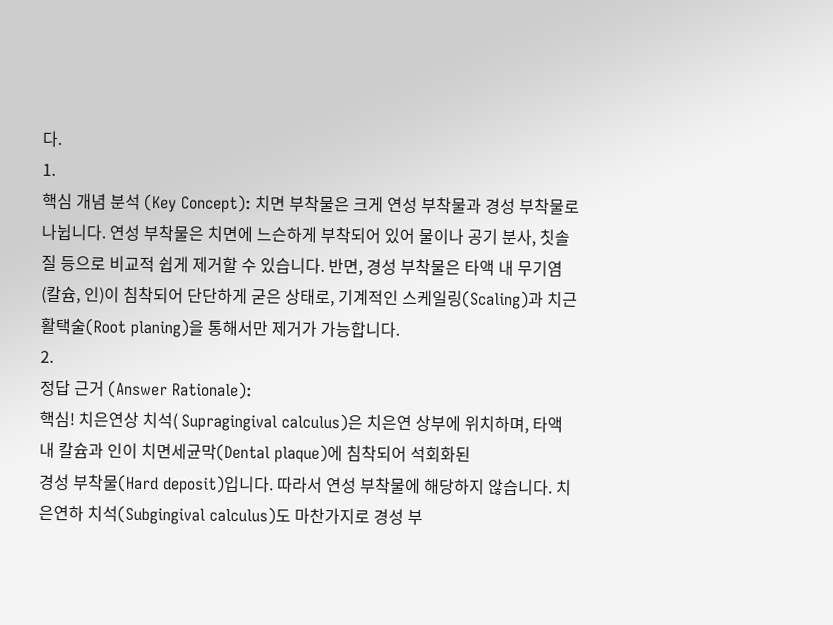다.
1.
핵심 개념 분석 (Key Concept): 치면 부착물은 크게 연성 부착물과 경성 부착물로 나뉩니다. 연성 부착물은 치면에 느슨하게 부착되어 있어 물이나 공기 분사, 칫솔질 등으로 비교적 쉽게 제거할 수 있습니다. 반면, 경성 부착물은 타액 내 무기염(칼슘, 인)이 침착되어 단단하게 굳은 상태로, 기계적인 스케일링(Scaling)과 치근활택술(Root planing)을 통해서만 제거가 가능합니다.
2.
정답 근거 (Answer Rationale):
핵심! 치은연상 치석( Supragingival calculus)은 치은연 상부에 위치하며, 타액 내 칼슘과 인이 치면세균막(Dental plaque)에 침착되어 석회화된
경성 부착물(Hard deposit)입니다. 따라서 연성 부착물에 해당하지 않습니다. 치은연하 치석(Subgingival calculus)도 마찬가지로 경성 부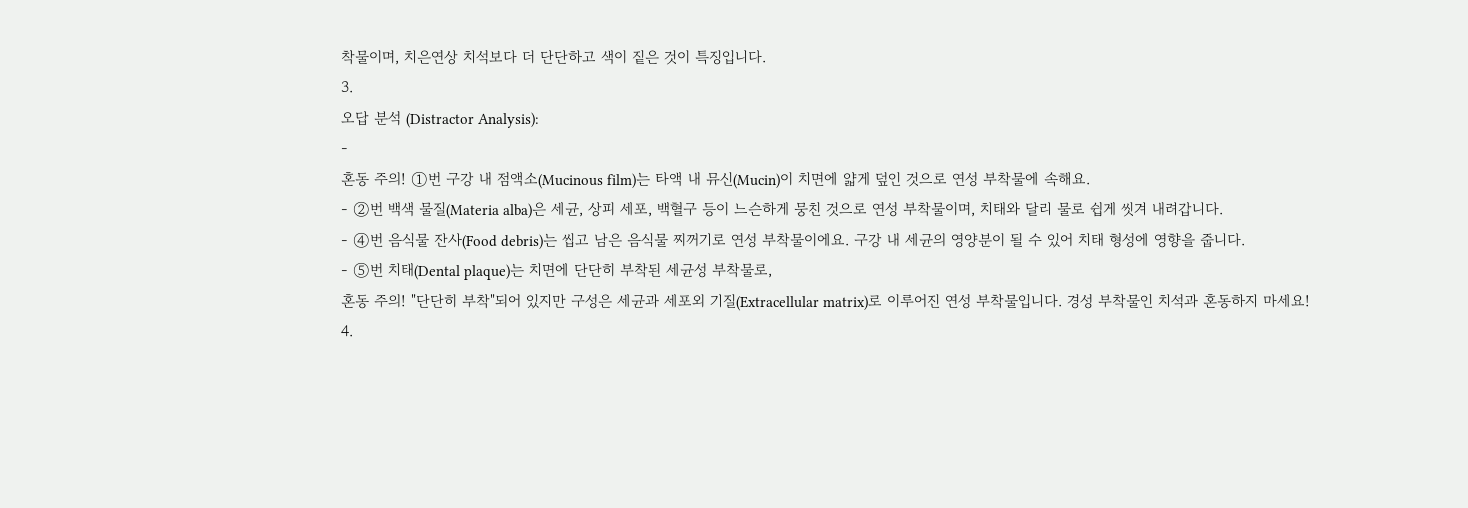착물이며, 치은연상 치석보다 더 단단하고 색이 짙은 것이 특징입니다.
3.
오답 분석 (Distractor Analysis):
-
혼동 주의! ①번 구강 내 점액소(Mucinous film)는 타액 내 뮤신(Mucin)이 치면에 얇게 덮인 것으로 연성 부착물에 속해요.
- ②번 백색 물질(Materia alba)은 세균, 상피 세포, 백혈구 등이 느슨하게 뭉친 것으로 연성 부착물이며, 치태와 달리 물로 쉽게 씻겨 내려갑니다.
- ④번 음식물 잔사(Food debris)는 씹고 남은 음식물 찌꺼기로 연성 부착물이에요. 구강 내 세균의 영양분이 될 수 있어 치태 형성에 영향을 줍니다.
- ⑤번 치태(Dental plaque)는 치면에 단단히 부착된 세균성 부착물로,
혼동 주의! "단단히 부착"되어 있지만 구성은 세균과 세포외 기질(Extracellular matrix)로 이루어진 연성 부착물입니다. 경성 부착물인 치석과 혼동하지 마세요!
4.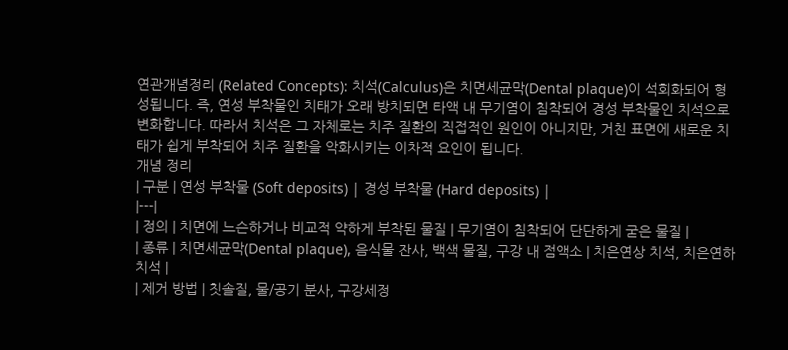연관개념정리 (Related Concepts): 치석(Calculus)은 치면세균막(Dental plaque)이 석회화되어 형성됩니다. 즉, 연성 부착물인 치태가 오래 방치되면 타액 내 무기염이 침착되어 경성 부착물인 치석으로 변화합니다. 따라서 치석은 그 자체로는 치주 질환의 직접적인 원인이 아니지만, 거친 표면에 새로운 치태가 쉽게 부착되어 치주 질환을 악화시키는 이차적 요인이 됩니다.
개념 정리
| 구분 | 연성 부착물 (Soft deposits) | 경성 부착물 (Hard deposits) |
|---|
| 정의 | 치면에 느슨하거나 비교적 약하게 부착된 물질 | 무기염이 침착되어 단단하게 굳은 물질 |
| 종류 | 치면세균막(Dental plaque), 음식물 잔사, 백색 물질, 구강 내 점액소 | 치은연상 치석, 치은연하 치석 |
| 제거 방법 | 칫솔질, 물/공기 분사, 구강세정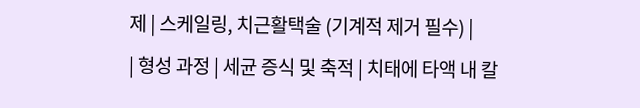제 | 스케일링, 치근활택술 (기계적 제거 필수) |
| 형성 과정 | 세균 증식 및 축적 | 치태에 타액 내 칼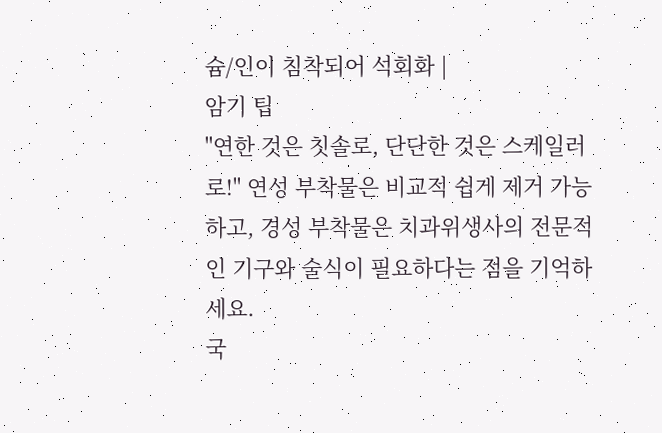슘/인이 침착되어 석회화 |
암기 팁
"연한 것은 칫솔로, 단단한 것은 스케일러로!" 연성 부착물은 비교적 쉽게 제거 가능하고, 경성 부착물은 치과위생사의 전문적인 기구와 술식이 필요하다는 점을 기억하세요.
국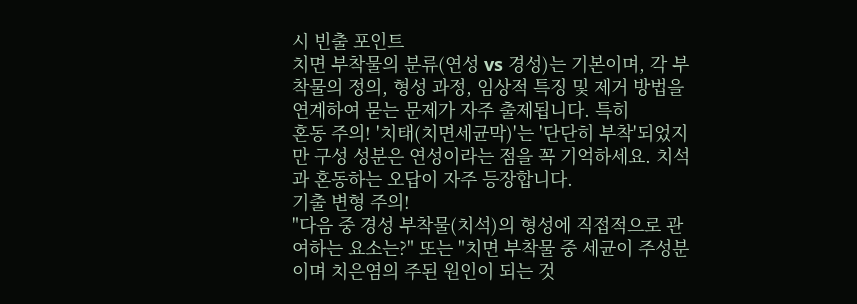시 빈출 포인트
치면 부착물의 분류(연성 vs 경성)는 기본이며, 각 부착물의 정의, 형성 과정, 임상적 특징 및 제거 방법을 연계하여 묻는 문제가 자주 출제됩니다. 특히
혼동 주의! '치태(치면세균막)'는 '단단히 부착'되었지만 구성 성분은 연성이라는 점을 꼭 기억하세요. 치석과 혼동하는 오답이 자주 등장합니다.
기출 변형 주의!
"다음 중 경성 부착물(치석)의 형성에 직접적으로 관여하는 요소는?" 또는 "치면 부착물 중 세균이 주성분이며 치은염의 주된 원인이 되는 것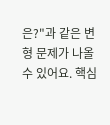은?"과 같은 변형 문제가 나올 수 있어요. 핵심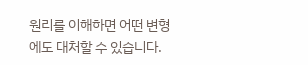원리를 이해하면 어떤 변형에도 대처할 수 있습니다.